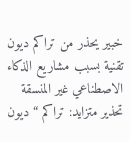خبير يحذر من تراكم ديون تقنية بسبب مشاريع الذكاء الاصطناعي غير المنسقة
تحذير متزايد: تراكم “ديون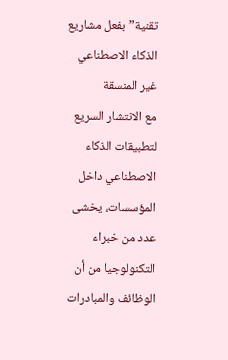تقنية” بفعل مشاريع الذكاء الاصطناعي غير المنسقة
مع الانتشار السريع لتطبيقات الذكاء الاصطناعي داخل المؤسسات، يخشى عدد من خبراء التكنولوجيا من أن الوظائف والمبادرات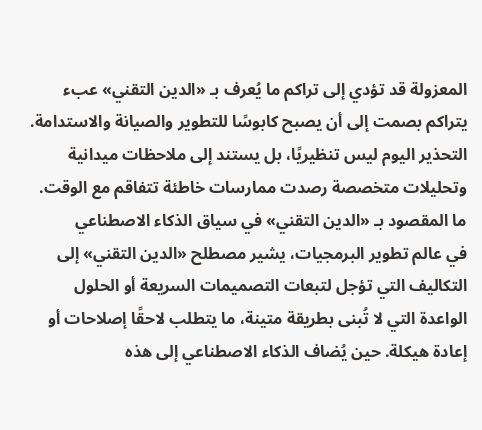المعزولة قد تؤدي إلى تراكم ما يُعرف بـ «الدين التقني» عبء يتراكم بصمت إلى أن يصبح كابوسًا للتطوير والصيانة والاستدامة. التحذير اليوم ليس تنظيريًا، بل يستند إلى ملاحظات ميدانية وتحليلات متخصصة رصدت ممارسات خاطئة تتفاقم مع الوقت.
ما المقصود بـ «الدين التقني» في سياق الذكاء الاصطناعي
في عالم تطوير البرمجيات، يشير مصطلح «الدين التقني» إلى التكاليف التي تؤجل لتبعات التصميمات السريعة أو الحلول الواعدة التي لا تُبنى بطريقة متينة، ما يتطلب لاحقًا إصلاحات أو إعادة هيكلة. حين يُضاف الذكاء الاصطناعي إلى هذه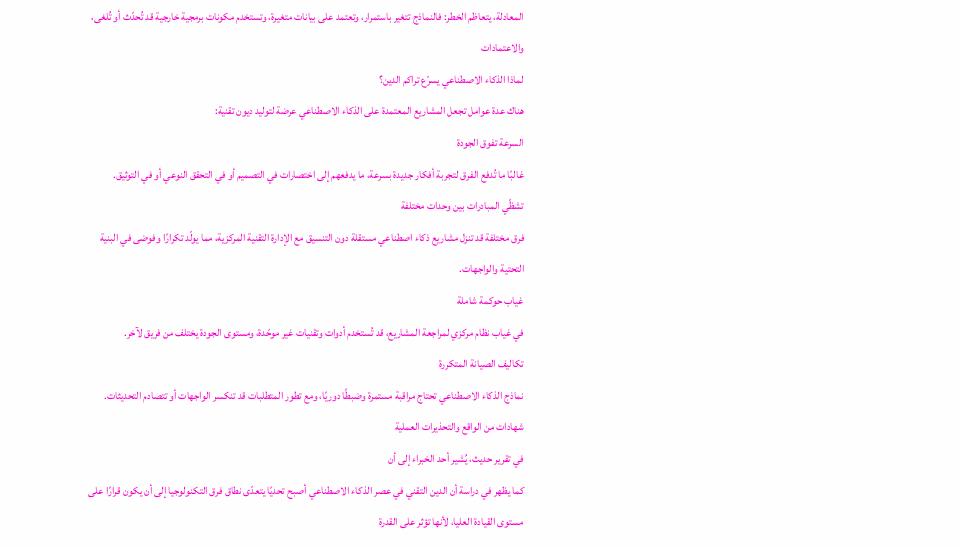المعادلة، يتعاظم الخطر: فالنماذج تتغير باستمرار، وتعتمد على بيانات متغيرة، وتستخدم مكونات برمجية خارجية قد تُحدّث أو تُلغى، والاعتمادات
لماذا الذكاء الاصطناعي يسرّع تراكم الدين؟
هناك عدة عوامل تجعل المشاريع المعتمدة على الذكاء الاصطناعي عرضة لتوليد ديون تقنية:
السرعة تفوق الجودة
غالبًا ما تُدفع الفرق لتجربة أفكار جديدة بسرعة، ما يدفعهم إلى اختصارات في التصميم أو في التحقق النوعي أو في التوثيق.
تشظّي المبادرات بين وحدات مختلفة
فرق مختلفة قد تنزل مشاريع ذكاء اصطناعي مستقلة دون التنسيق مع الإدارة التقنية المركزية، مما يولّد تكرارًا وفوضى في البنية التحتية والواجهات.
غياب حوكمة شاملة
في غياب نظام مركزي لمراجعة المشاريع، قد تُستخدم أدوات وتقنيات غير موحّدة، ومستوى الجودة يختلف من فريق لآخر.
تكاليف الصيانة المتكررة
نماذج الذكاء الاصطناعي تحتاج مراقبة مستمرة وضبطًا دوريًا، ومع تطور المتطلبات قد تنكسر الواجهات أو تتصادم التحديثات.
شهادات من الواقع والتحذيرات العملية
في تقرير حديث، يُشير أحد الخبراء إلى أن
كما يظهر في دراسة أن الدين التقني في عصر الذكاء الاصطناعي أصبح تحديًا يتعدّى نطاق فرق التكنولوجيا إلى أن يكون قرارًا على مستوى القيادة العليا، لأنها تؤثر على القدرة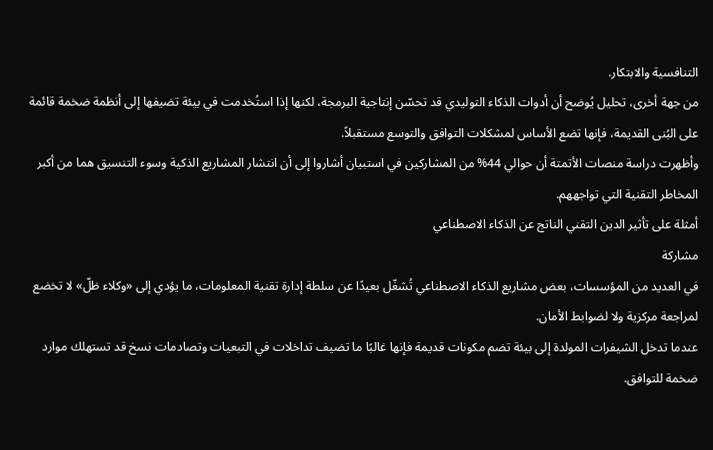التنافسية والابتكار.
من جهة أخرى، تحليل يُوضح أن أدوات الذكاء التوليدي قد تحسّن إنتاجية البرمجة، لكنها إذا استُخدمت في بيئة تضيفها إلى أنظمة ضخمة قائمة على البُنى القديمة، فإنها تضع الأساس لمشكلات التوافق والتوسع مستقبلاً.
وأظهرت دراسة منصات الأتمتة أن حوالي 44% من المشاركين في استبيان أشاروا إلى أن انتشار المشاريع الذكية وسوء التنسيق هما من أكبر المخاطر التقنية التي تواجههم.
أمثلة على تأثير الدين التقني الناتج عن الذكاء الاصطناعي
مشاركة
في العديد من المؤسسات، بعض مشاريع الذكاء الاصطناعي تُشغّل بعيدًا عن سلطة إدارة تقنية المعلومات، ما يؤدي إلى «وكلاء ظلّ» لا تخضع لمراجعة مركزية ولا لضوابط الأمان.
عندما تدخل الشيفرات المولدة إلى بيئة تضم مكونات قديمة فإنها غالبًا ما تضيف تداخلات في التبعيات وتصادمات نسخ قد تستهلك موارد ضخمة للتوافق.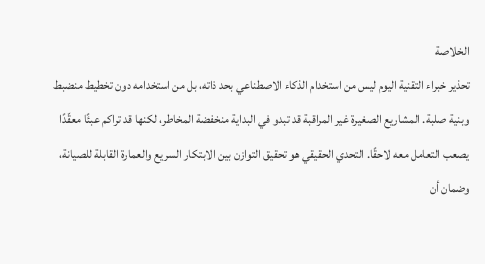الخلاصة
تحذير خبراء التقنية اليوم ليس من استخدام الذكاء الاصطناعي بحد ذاته، بل من استخدامه دون تخطيط منضبط وبنية صلبة. المشاريع الصغيرة غير المراقبة قد تبدو في البداية منخفضة المخاطر، لكنها قد تراكم عبئًا معقّدًا يصعب التعامل معه لاحقًا. التحدي الحقيقي هو تحقيق التوازن بين الابتكار السريع والعمارة القابلة للصيانة، وضمان أن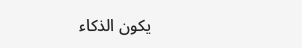يكون الذكاء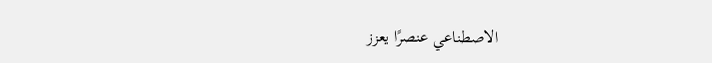الاصطناعي عنصرًا يعزز